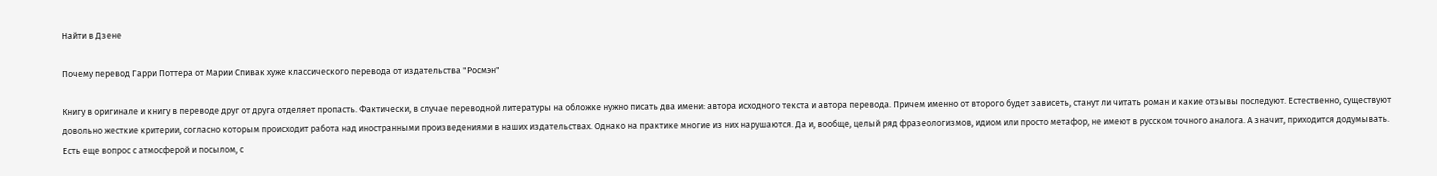Найти в Дзене

Почему перевод Гарри Поттера от Марии Спивак хуже классического перевода от издательства "Росмэн"

Книгу в оригинале и книгу в переводе друг от друга отделяет пропасть. Фактически, в случае переводной литературы на обложке нужно писать два имени: автора исходного текста и автора перевода. Причем именно от второго будет зависеть, станут ли читать роман и какие отзывы последуют. Естественно, существуют довольно жесткие критерии, согласно которым происходит работа над иностранными произведениями в наших издательствах. Однако на практике многие из них нарушаются. Да и, вообще, целый ряд фразеологизмов, идиом или просто метафор, не имеют в русском точного аналога. А значит, приходится додумывать. Есть еще вопрос с атмосферой и посылом, с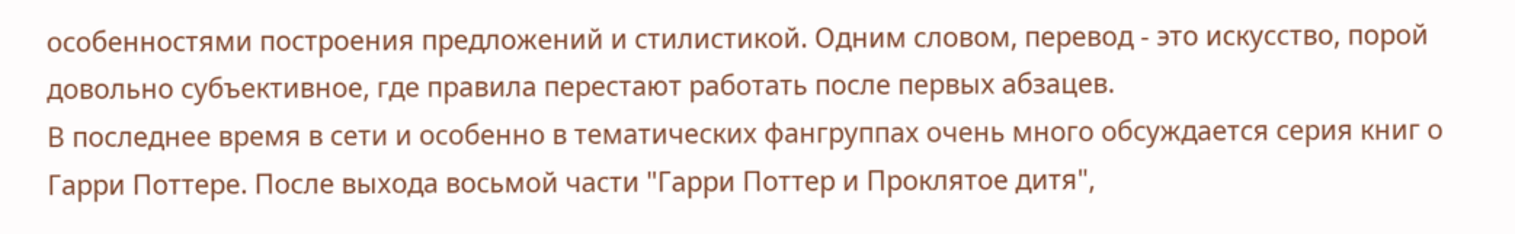особенностями построения предложений и стилистикой. Одним словом, перевод - это искусство, порой довольно субъективное, где правила перестают работать после первых абзацев.
В последнее время в сети и особенно в тематических фангруппах очень много обсуждается серия книг о Гарри Поттере. После выхода восьмой части "Гарри Поттер и Проклятое дитя",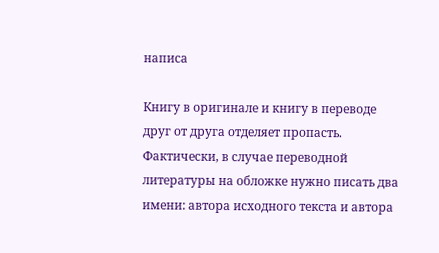написа

Книгу в оригинале и книгу в переводе друг от друга отделяет пропасть. Фактически, в случае переводной литературы на обложке нужно писать два имени: автора исходного текста и автора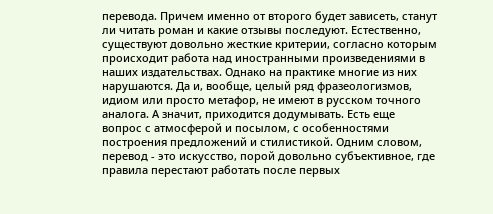перевода. Причем именно от второго будет зависеть, станут ли читать роман и какие отзывы последуют. Естественно, существуют довольно жесткие критерии, согласно которым происходит работа над иностранными произведениями в наших издательствах. Однако на практике многие из них нарушаются. Да и, вообще, целый ряд фразеологизмов, идиом или просто метафор, не имеют в русском точного аналога. А значит, приходится додумывать. Есть еще вопрос с атмосферой и посылом, с особенностями построения предложений и стилистикой. Одним словом, перевод - это искусство, порой довольно субъективное, где правила перестают работать после первых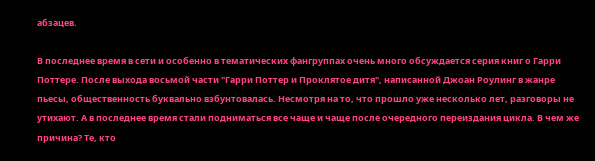абзацев.

В последнее время в сети и особенно в тематических фангруппах очень много обсуждается серия книг о Гарри Поттере. После выхода восьмой части "Гарри Поттер и Проклятое дитя", написанной Джоан Роулинг в жанре пьесы, общественность буквально взбунтовалась. Несмотря на то, что прошло уже несколько лет, разговоры не утихают. А в последнее время стали подниматься все чаще и чаще после очередного переиздания цикла. В чем же причина? Те, кто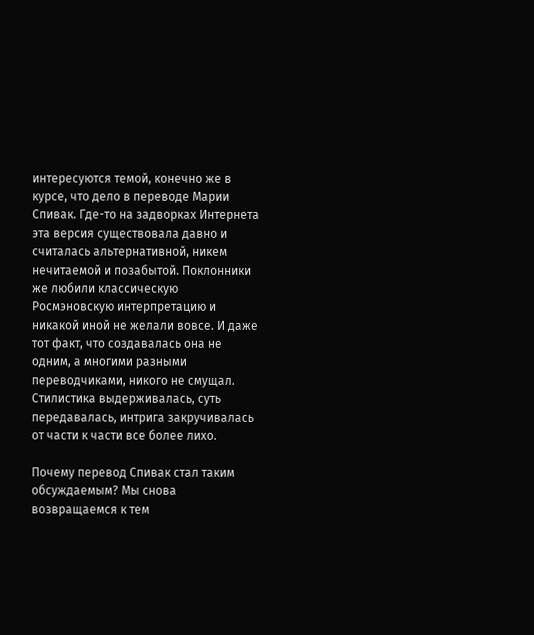интересуются темой, конечно же в курсе, что дело в переводе Марии Спивак. Где-то на задворках Интернета эта версия существовала давно и считалась альтернативной, никем нечитаемой и позабытой. Поклонники же любили классическую Росмэновскую интерпретацию и никакой иной не желали вовсе. И даже тот факт, что создавалась она не одним, а многими разными переводчиками, никого не смущал. Стилистика выдерживалась, суть передавалась, интрига закручивалась от части к части все более лихо.

Почему перевод Спивак стал таким обсуждаемым? Мы снова возвращаемся к тем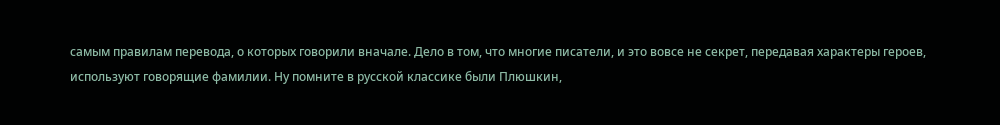самым правилам перевода, о которых говорили вначале. Дело в том, что многие писатели, и это вовсе не секрет, передавая характеры героев, используют говорящие фамилии. Ну помните в русской классике были Плюшкин,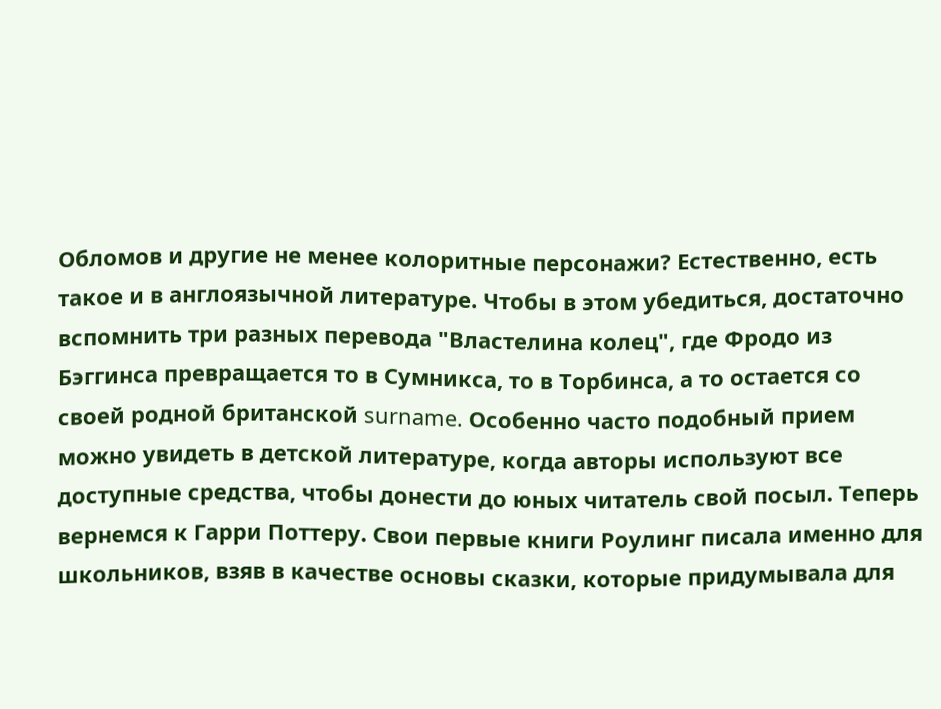Обломов и другие не менее колоритные персонажи? Естественно, есть такое и в англоязычной литературе. Чтобы в этом убедиться, достаточно вспомнить три разных перевода "Властелина колец", где Фродо из Бэггинса превращается то в Сумникса, то в Торбинса, а то остается со своей родной британской surname. Особенно часто подобный прием можно увидеть в детской литературе, когда авторы используют все доступные средства, чтобы донести до юных читатель свой посыл. Теперь вернемся к Гарри Поттеру. Свои первые книги Роулинг писала именно для школьников, взяв в качестве основы сказки, которые придумывала для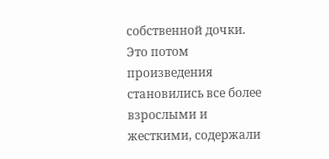собственной дочки. Это потом произведения становились все более взрослыми и жесткими, содержали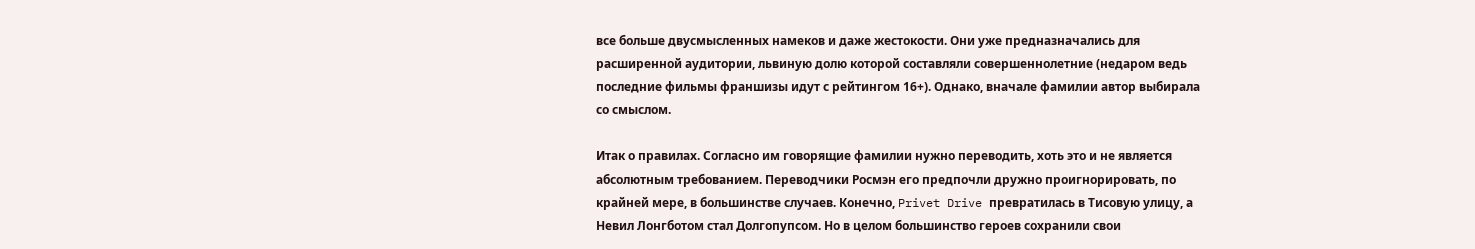все больше двусмысленных намеков и даже жестокости. Они уже предназначались для расширенной аудитории, львиную долю которой составляли совершеннолетние (недаром ведь последние фильмы франшизы идут с рейтингом 16+). Однако, вначале фамилии автор выбирала со смыслом.

Итак о правилах. Согласно им говорящие фамилии нужно переводить, хоть это и не является абсолютным требованием. Переводчики Росмэн его предпочли дружно проигнорировать, по крайней мере, в большинстве случаев. Конечно, Privet Drive превратилась в Тисовую улицу, а Невил Лонгботом стал Долгопупсом. Но в целом большинство героев сохранили свои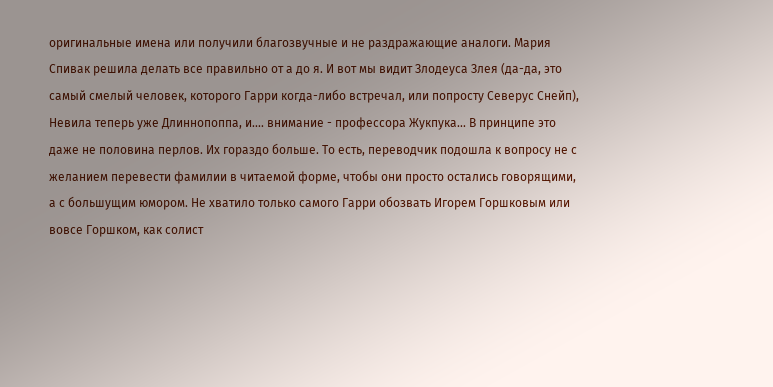оригинальные имена или получили благозвучные и не раздражающие аналоги. Мария Спивак решила делать все правильно от а до я. И вот мы видит Злодеуса Злея (да-да, это самый смелый человек, которого Гарри когда-либо встречал, или попросту Северус Снейп), Невила теперь уже Длиннопоппа, и.... внимание - профессора Жукпука... В принципе это даже не половина перлов. Их гораздо больше. То есть, переводчик подошла к вопросу не с желанием перевести фамилии в читаемой форме, чтобы они просто остались говорящими, а с большущим юмором. Не хватило только самого Гарри обозвать Игорем Горшковым или вовсе Горшком, как солист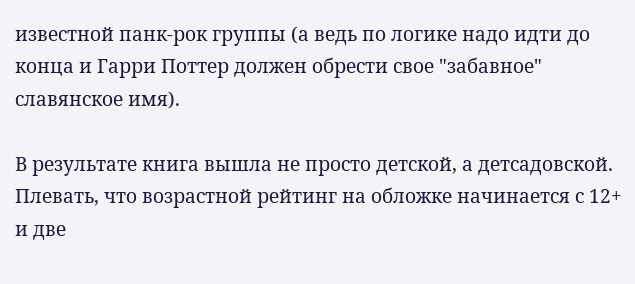известной панк-рок группы (а ведь по логике надо идти до конца и Гарри Поттер должен обрести свое "забавное" славянское имя).

В результате книга вышла не просто детской, а детсадовской. Плевать, что возрастной рейтинг на обложке начинается с 12+ и две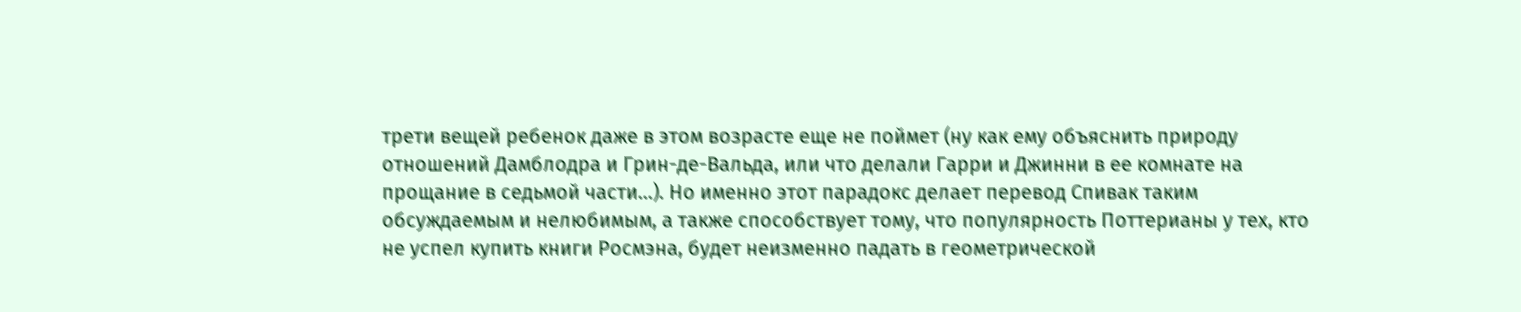трети вещей ребенок даже в этом возрасте еще не поймет (ну как ему объяснить природу отношений Дамблодра и Грин-де-Вальда, или что делали Гарри и Джинни в ее комнате на прощание в седьмой части...). Но именно этот парадокс делает перевод Спивак таким обсуждаемым и нелюбимым, а также способствует тому, что популярность Поттерианы у тех, кто не успел купить книги Росмэна, будет неизменно падать в геометрической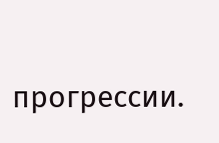прогрессии.